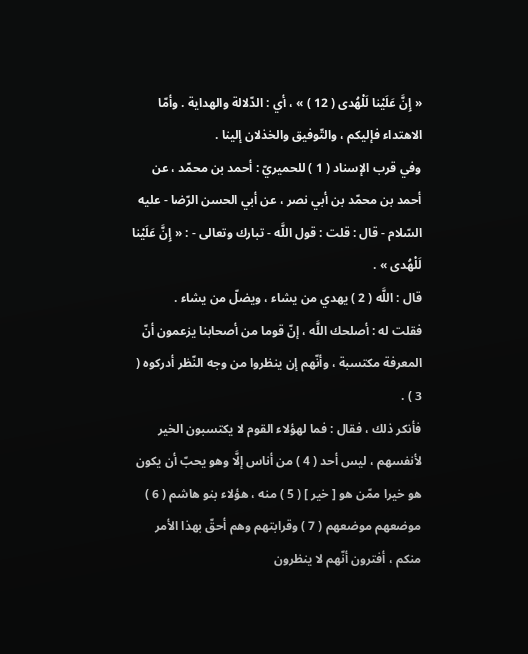« إِنَّ عَلَيْنا لَلْهُدى ( 12 ) » ، أي : الدّلالة والهداية . وأمّا الاهتداء فإليكم ، والتّوفيق والخذلان إلينا .
وفي قرب الإسناد ( 1 ) للحميريّ : أحمد بن محمّد ، عن أحمد بن محمّد بن أبي نصر ، عن أبي الحسن الرّضا - عليه السّلام - قال : قلت : قول اللَّه - تبارك وتعالى - : « إِنَّ عَلَيْنا لَلْهُدى » .
قال : اللَّه ( 2 ) يهدي من يشاء ، ويضلّ من يشاء .
فقلت له : أصلحك اللَّه ، إنّ قوما من أصحابنا يزعمون أنّ المعرفة مكتسبة ، وأنّهم إن ينظروا من وجه النّظر أدركوه ( 3 ) .
فأنكر ذلك ، فقال : فما لهؤلاء القوم لا يكتسبون الخير لأنفسهم ، ليس أحد ( 4 ) من أناس إلَّا وهو يحبّ أن يكون هو خيرا ممّن هو [ خير ] ( 5 ) منه ، هؤلاء بنو هاشم ( 6 ) موضعهم موضعهم ( 7 ) وقرابتهم وهم أحقّ بهذا الأمر منكم ، أفترون أنّهم لا ينظرون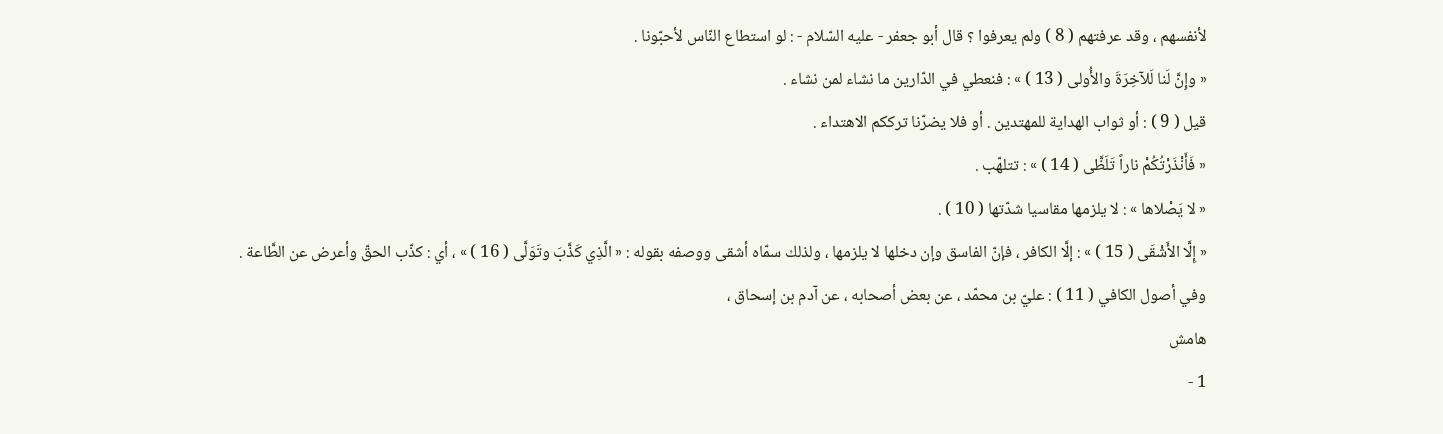لأنفسهم ، وقد عرفتهم ( 8 ) ولم يعرفوا ؟ قال أبو جعفر - عليه السّلام - : لو استطاع النّاس لأحبّونا .
« وإِنَّ لَنا لَلآخِرَةَ والأُولى ( 13 ) » : فنعطي في الدّارين ما نشاء لمن نشاء .
قيل ( 9 ) : أو ثواب الهداية للمهتدين . أو فلا يضرّنا ترككم الاهتداء .
« فَأَنْذَرْتُكُمْ ناراً تَلَظَّى ( 14 ) » : تتلهّب .
« لا يَصْلاها » : لا يلزمها مقاسيا شدّتها ( 10 ) .
« إِلَّا الأَشْقَى ( 15 ) » : إلَّا الكافر ، فإنّ الفاسق وإن دخلها لا يلزمها ، ولذلك سمّاه أشقى ووصفه بقوله : « الَّذِي كَذَّبَ وتَوَلَّى ( 16 ) » ، أي : كذّب الحقّ وأعرض عن الطَّاعة .
وفي أصول الكافي ( 11 ) : عليّ بن محمّد ، عن بعض أصحابه ، عن آدم بن إسحاق ،
هامش
1 -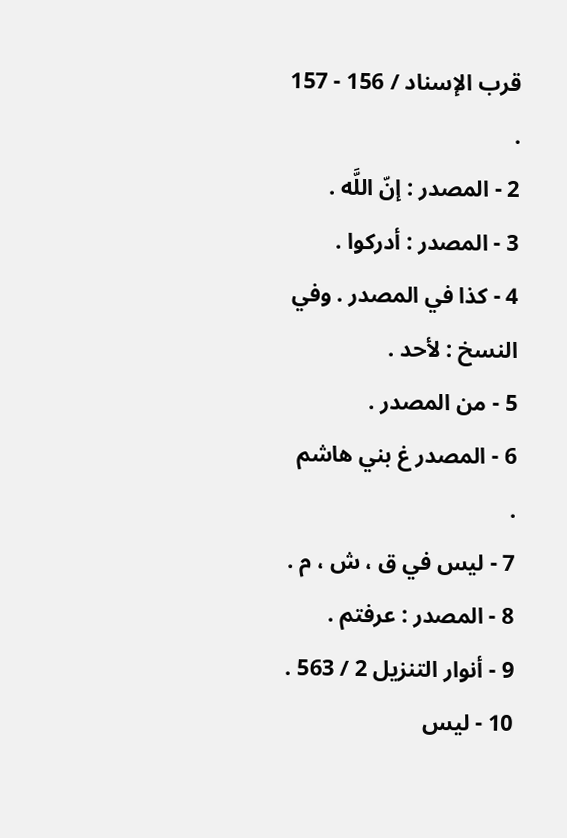قرب الإسناد / 156 - 157 .
2 - المصدر : إنّ اللَّه .
3 - المصدر : أدركوا .
4 - كذا في المصدر . وفي النسخ : لأحد .
5 - من المصدر .
6 - المصدر غ بني هاشم .
7 - ليس في ق ، ش ، م .
8 - المصدر : عرفتم .
9 - أنوار التنزيل 2 / 563 .
10 - ليس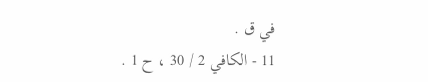في ق .
11 - الكافي 2 / 30 ، ح 1 .